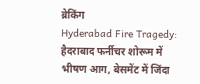ब्रेकिंग
Hyderabad Fire Tragedy: हैदराबाद फर्नीचर शोरूम में भीषण आग, बेसमेंट में जिंदा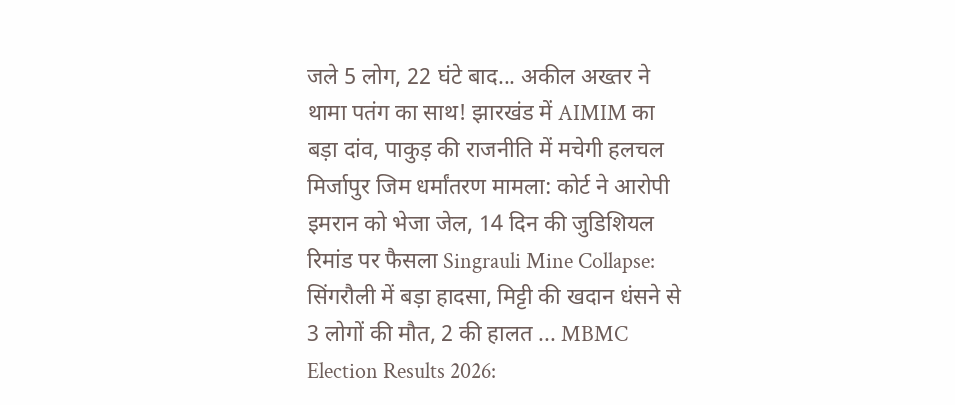जले 5 लोग, 22 घंटे बाद... अकील अख्तर ने थामा पतंग का साथ! झारखंड में AIMIM का बड़ा दांव, पाकुड़ की राजनीति में मचेगी हलचल मिर्जापुर जिम धर्मांतरण मामला: कोर्ट ने आरोपी इमरान को भेजा जेल, 14 दिन की जुडिशियल रिमांड पर फैसला Singrauli Mine Collapse: सिंगरौली में बड़ा हादसा, मिट्टी की खदान धंसने से 3 लोगों की मौत, 2 की हालत ... MBMC Election Results 2026: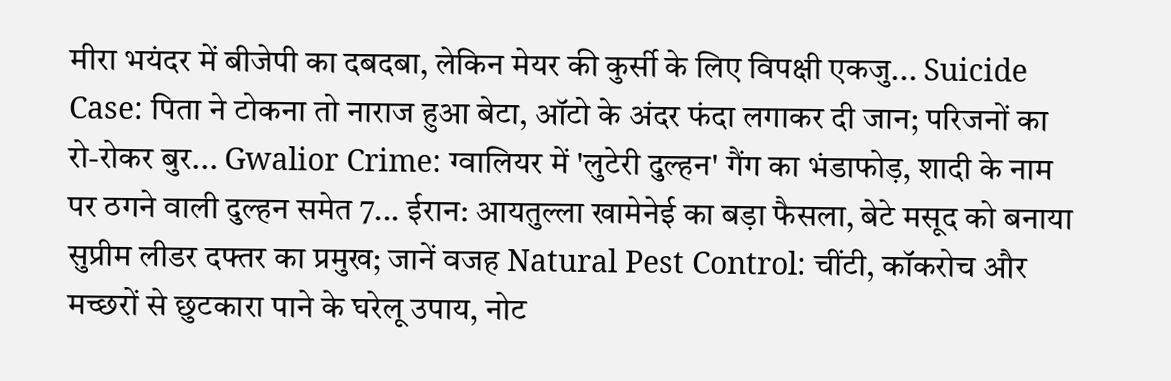मीरा भयंदर में बीजेपी का दबदबा, लेकिन मेयर की कुर्सी के लिए विपक्षी एकजु... Suicide Case: पिता ने टोकना तो नाराज हुआ बेटा, ऑटो के अंदर फंदा लगाकर दी जान; परिजनों का रो-रोकर बुर... Gwalior Crime: ग्वालियर में 'लुटेरी दुल्हन' गैंग का भंडाफोड़, शादी के नाम पर ठगने वाली दुल्हन समेत 7... ईरान: आयतुल्ला खामेनेई का बड़ा फैसला, बेटे मसूद को बनाया सुप्रीम लीडर दफ्तर का प्रमुख; जानें वजह Natural Pest Control: चींटी, कॉकरोच और मच्छरों से छुटकारा पाने के घरेलू उपाय, नोट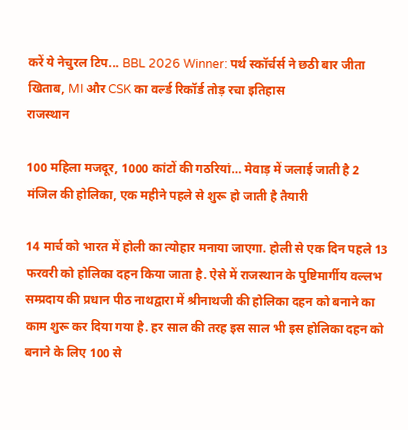करें ये नेचुरल टिप... BBL 2026 Winner: पर्थ स्कॉर्चर्स ने छठी बार जीता खिताब, MI और CSK का वर्ल्ड रिकॉर्ड तोड़ रचा इतिहास
राजस्थान

100 महिला मजदूर, 1000 कांटों की गठरियां… मेवाड़ में जलाई जाती है 2 मंजिल की होलिका, एक महीने पहले से शुरू हो जाती है तैयारी

14 मार्च को भारत में होली का त्योहार मनाया जाएगा. होली से एक दिन पहले 13 फरवरी को होलिका दहन किया जाता है. ऐसे में राजस्थान के पुष्टिमार्गीय वल्लभ सम्प्रदाय की प्रधान पीठ नाथद्वारा में श्रीनाथजी की होलिका दहन को बनाने का काम शुरू कर दिया गया है. हर साल की तरह इस साल भी इस होलिका दहन को बनाने के लिए 100 से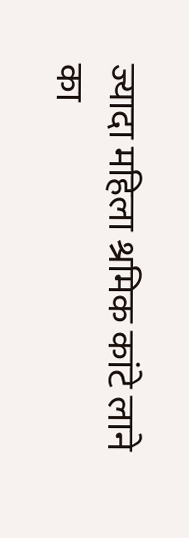ज्यादा महिला श्रमिक कांटे लाने का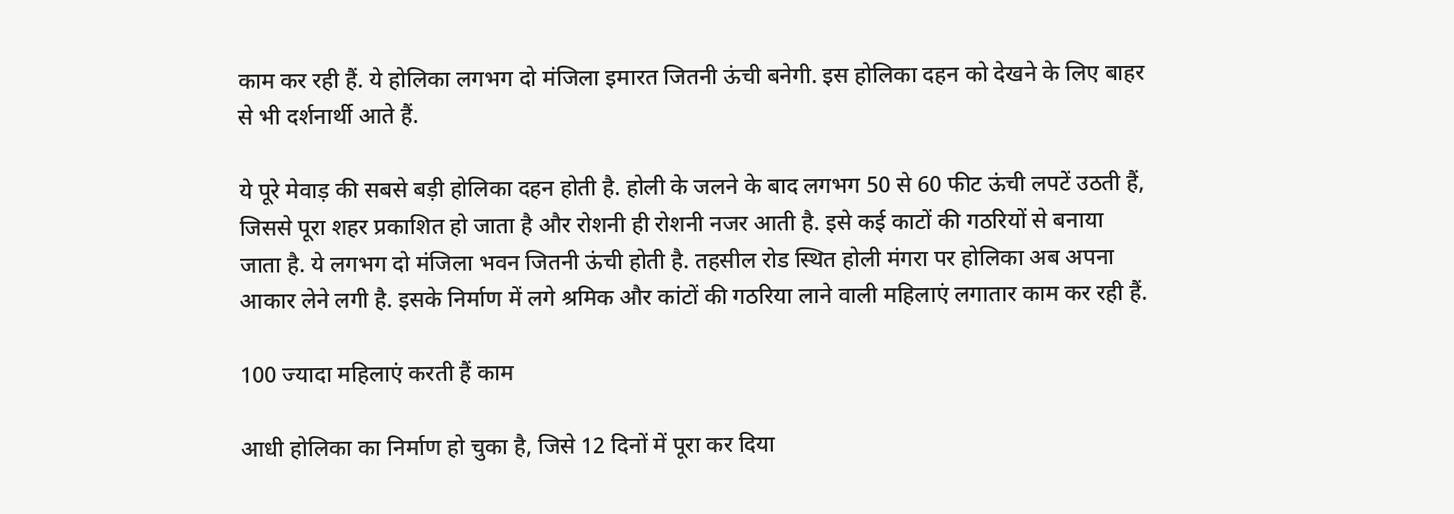काम कर रही हैं. ये होलिका लगभग दो मंजिला इमारत जितनी ऊंची बनेगी. इस होलिका दहन को देखने के लिए बाहर से भी दर्शनार्थी आते हैं.

ये पूरे मेवाड़ की सबसे बड़ी होलिका दहन होती है. होली के जलने के बाद लगभग 50 से 60 फीट ऊंची लपटें उठती हैं, जिससे पूरा शहर प्रकाशित हो जाता है और रोशनी ही रोशनी नजर आती है. इसे कई काटों की गठरियों से बनाया जाता है. ये लगभग दो मंजिला भवन जितनी ऊंची होती है. तहसील रोड स्थित होली मंगरा पर होलिका अब अपना आकार लेने लगी है. इसके निर्माण में लगे श्रमिक और कांटों की गठरिया लाने वाली महिलाएं लगातार काम कर रही हैं.

100 ज्यादा महिलाएं करती हैं काम

आधी होलिका का निर्माण हो चुका है, जिसे 12 दिनों में पूरा कर दिया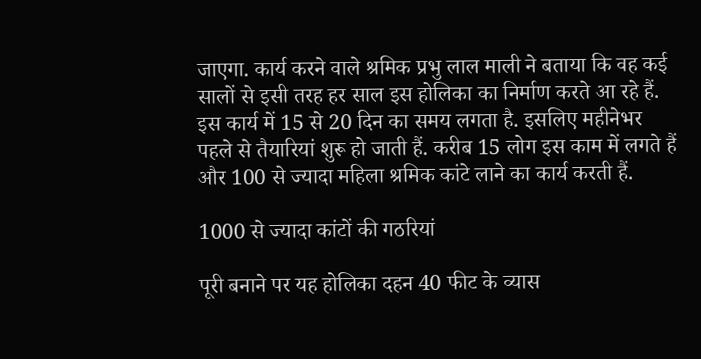जाएगा. कार्य करने वाले श्रमिक प्रभु लाल माली ने बताया कि वह कई सालों से इसी तरह हर साल इस होलिका का निर्माण करते आ रहे हैं. इस कार्य में 15 से 20 दिन का समय लगता है. इसलिए महीनेभर पहले से तैयारियां शुरू हो जाती हैं. करीब 15 लोग इस काम में लगते हैं और 100 से ज्यादा महिला श्रमिक कांटे लाने का कार्य करती हैं.

1000 से ज्यादा कांटों की गठरियां

पूरी बनाने पर यह होलिका दहन 40 फीट के व्यास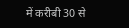में करीबी 30 से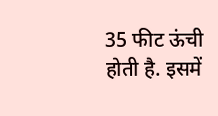35 फीट ऊंची होती है. इसमें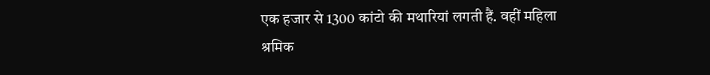एक हजार से 1300 कांटो की मथारियां लगती हैं. वहीं महिला श्रमिक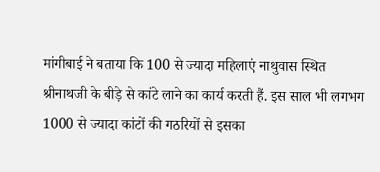मांगीबाई ने बताया कि 100 से ज्यादा महिलाएं नाथुवास स्थित श्रीनाथजी के बीड़े से कांटे लाने का कार्य करती हैं. इस साल भी लगभग 1000 से ज्यादा कांटों की गठरियों से इसका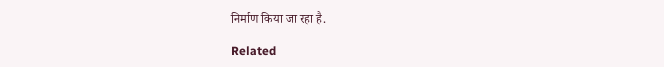निर्माण किया जा रहा है.

Related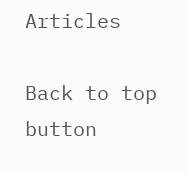Articles

Back to top button